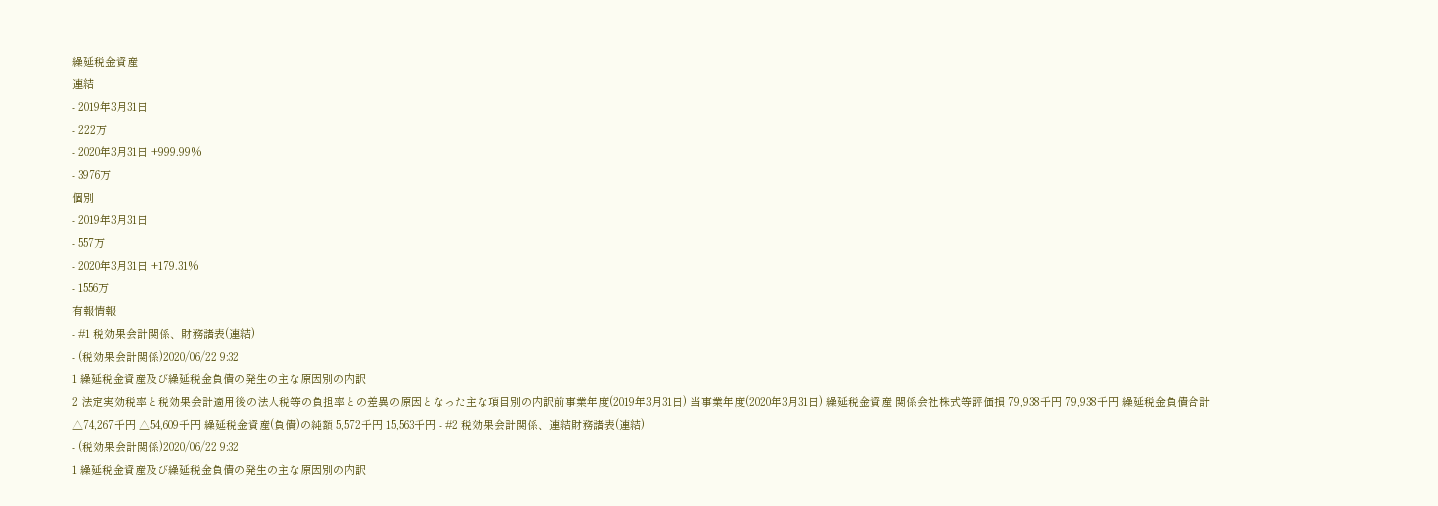繰延税金資産
連結
- 2019年3月31日
- 222万
- 2020年3月31日 +999.99%
- 3976万
個別
- 2019年3月31日
- 557万
- 2020年3月31日 +179.31%
- 1556万
有報情報
- #1 税効果会計関係、財務諸表(連結)
- (税効果会計関係)2020/06/22 9:32
1 繰延税金資産及び繰延税金負債の発生の主な原因別の内訳
2 法定実効税率と税効果会計適用後の法人税等の負担率との差異の原因となった主な項目別の内訳前事業年度(2019年3月31日) 当事業年度(2020年3月31日) 繰延税金資産 関係会社株式等評価損 79,938千円 79,938千円 繰延税金負債合計 △74,267千円 △54,609千円 繰延税金資産(負債)の純額 5,572千円 15,563千円 - #2 税効果会計関係、連結財務諸表(連結)
- (税効果会計関係)2020/06/22 9:32
1 繰延税金資産及び繰延税金負債の発生の主な原因別の内訳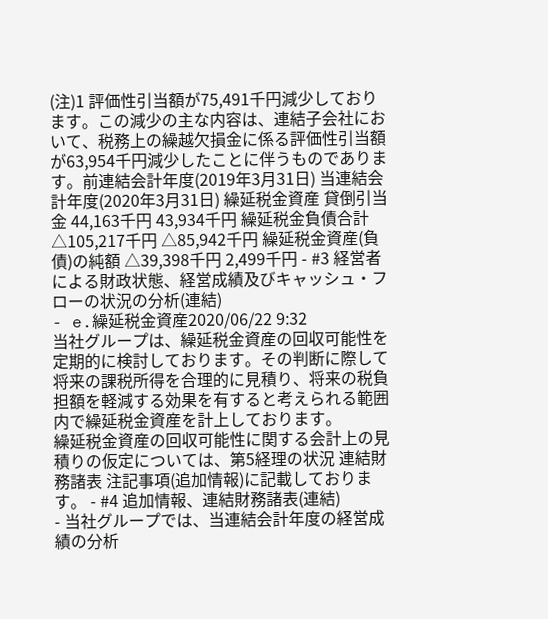(注)1 評価性引当額が75,491千円減少しております。この減少の主な内容は、連結子会社において、税務上の繰越欠損金に係る評価性引当額が63,954千円減少したことに伴うものであります。前連結会計年度(2019年3月31日) 当連結会計年度(2020年3月31日) 繰延税金資産 貸倒引当金 44,163千円 43,934千円 繰延税金負債合計 △105,217千円 △85,942千円 繰延税金資産(負債)の純額 △39,398千円 2,499千円 - #3 経営者による財政状態、経営成績及びキャッシュ・フローの状況の分析(連結)
- e.繰延税金資産2020/06/22 9:32
当社グループは、繰延税金資産の回収可能性を定期的に検討しております。その判断に際して将来の課税所得を合理的に見積り、将来の税負担額を軽減する効果を有すると考えられる範囲内で繰延税金資産を計上しております。
繰延税金資産の回収可能性に関する会計上の見積りの仮定については、第5経理の状況 連結財務諸表 注記事項(追加情報)に記載しております。 - #4 追加情報、連結財務諸表(連結)
- 当社グループでは、当連結会計年度の経営成績の分析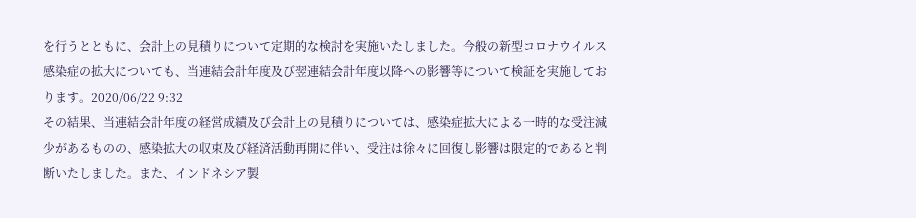を行うとともに、会計上の見積りについて定期的な検討を実施いたしました。今般の新型コロナウイルス感染症の拡大についても、当連結会計年度及び翌連結会計年度以降への影響等について検証を実施しております。2020/06/22 9:32
その結果、当連結会計年度の経営成績及び会計上の見積りについては、感染症拡大による一時的な受注減少があるものの、感染拡大の収束及び経済活動再開に伴い、受注は徐々に回復し影響は限定的であると判断いたしました。また、インドネシア製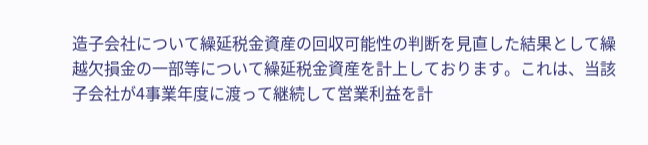造子会社について繰延税金資産の回収可能性の判断を見直した結果として繰越欠損金の一部等について繰延税金資産を計上しております。これは、当該子会社が4事業年度に渡って継続して営業利益を計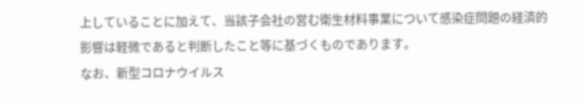上していることに加えて、当該子会社の営む衛生材料事業について感染症問題の経済的影響は軽微であると判断したこと等に基づくものであります。
なお、新型コロナウイルス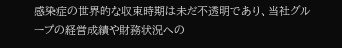感染症の世界的な収束時期は未だ不透明であり、当社グループの経営成績や財務状況への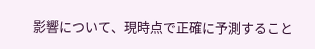影響について、現時点で正確に予測すること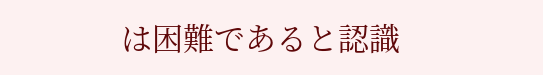は困難であると認識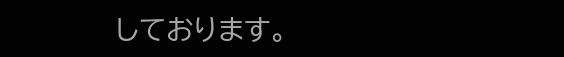しております。